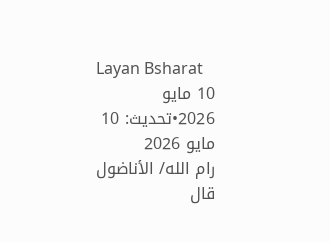Layan Bsharat
10 مايو 2026•تحديث: 10 مايو 2026
رام الله/ الأناضول
قال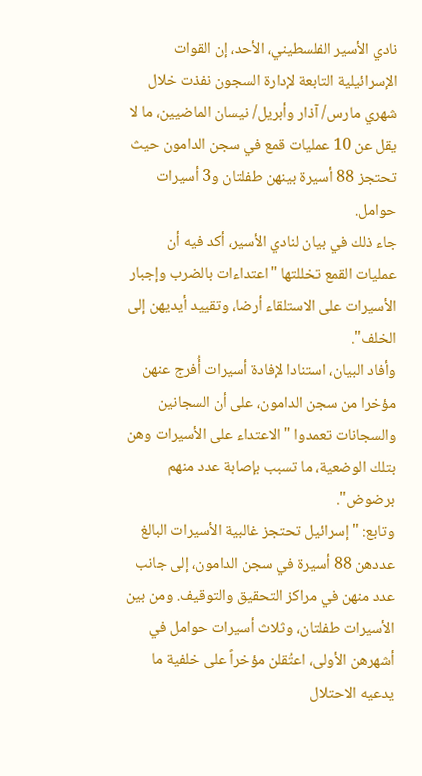نادي الأسير الفلسطيني، الأحد، إن القوات الإسرائيلية التابعة لإدارة السجون نفذت خلال شهري مارس/ آذار وأبريل/ نيسان الماضيين، ما لا يقل عن 10 عمليات قمع في سجن الدامون حيث تحتجز 88 أسيرة بينهن طفلتان و3 أسيرات حوامل.
جاء ذلك في بيان لنادي الأسير، أكد فيه أن عمليات القمع تخللتها "اعتداءات بالضرب وإجبار الأسيرات على الاستلقاء أرضا، وتقييد أيديهن إلى الخلف".
وأفاد البيان، استنادا لإفادة أسيرات أُفرج عنهن مؤخرا من سجن الدامون، على أن السجانين والسجانات تعمدوا "الاعتداء على الأسيرات وهن بتلك الوضعية، ما تسبب بإصابة عدد منهم برضوض".
وتابع: "إسرائيل تحتجز غالبية الأسيرات البالغ عددهن 88 أسيرة في سجن الدامون، إلى جانب عدد منهن في مراكز التحقيق والتوقيف. ومن بين الأسيرات طفلتان، وثلاث أسيرات حوامل في أشهرهن الأولى، اعتُقلن مؤخراً على خلفية ما يدعيه الاحتلال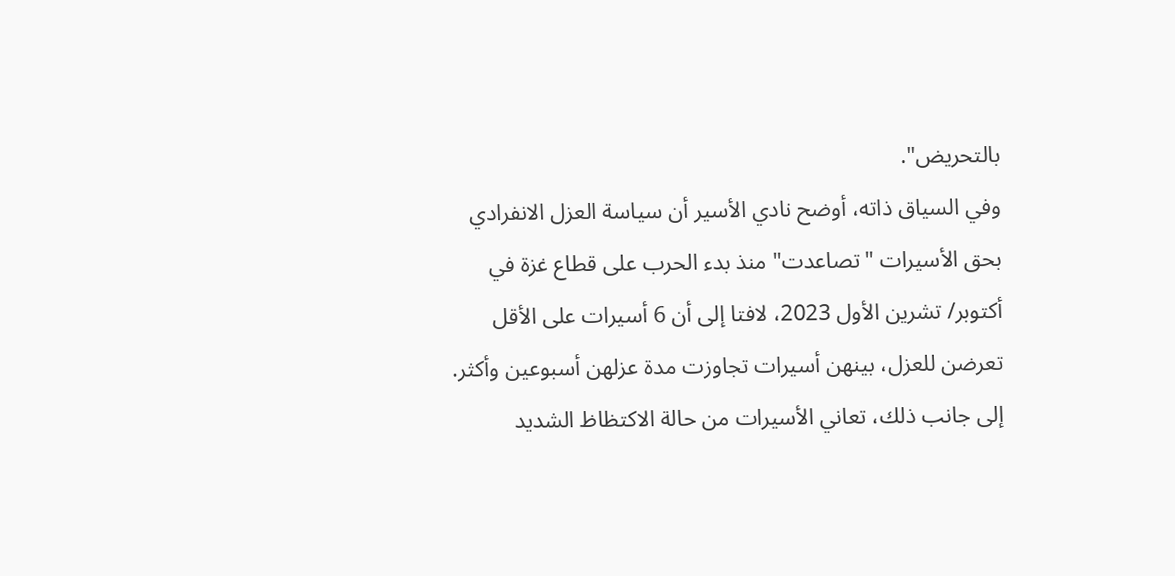بالتحريض".
وفي السياق ذاته، أوضح نادي الأسير أن سياسة العزل الانفرادي بحق الأسيرات "تصاعدت" منذ بدء الحرب على قطاع غزة في أكتوبر/ تشرين الأول 2023، لافتا إلى أن 6 أسيرات على الأقل تعرضن للعزل، بينهن أسيرات تجاوزت مدة عزلهن أسبوعين وأكثر.
إلى جانب ذلك، تعاني الأسيرات من حالة الاكتظاظ الشديد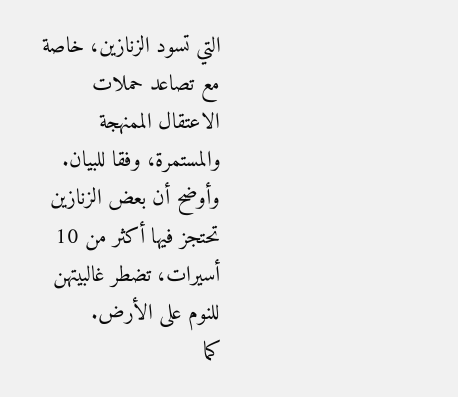التي تسود الزنازين، خاصة مع تصاعد حملات الاعتقال الممنهجة والمستمرة، وفقا للبيان.
وأوضح أن بعض الزنازين تحتجز فيها أكثر من 10 أسيرات، تضطر غالبيتهن للنوم على الأرض.
كما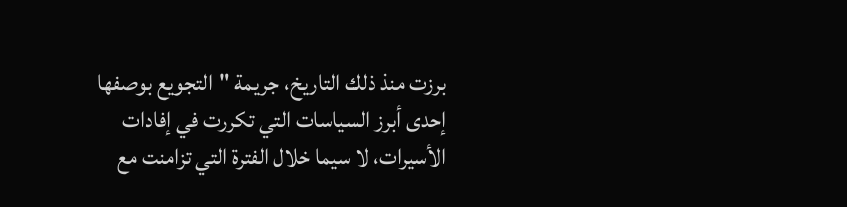برزت منذ ذلك التاريخ، جريمة "التجويع بوصفها إحدى أبرز السياسات التي تكررت في إفادات الأسيرات، لا سيما خلال الفترة التي تزامنت مع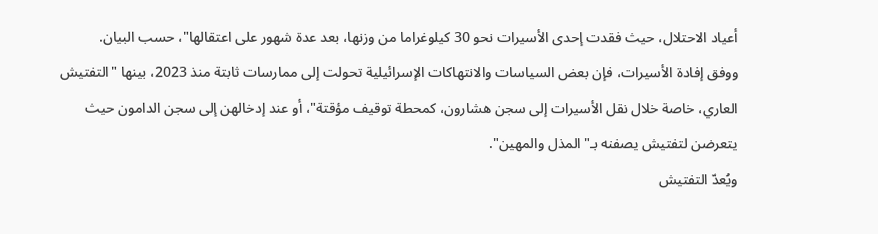أعياد الاحتلال، حيث فقدت إحدى الأسيرات نحو 30 كيلوغراما من وزنها، بعد عدة شهور على اعتقالها"، حسب البيان.
ووفق إفادة الأسيرات، فإن بعض السياسات والانتهاكات الإسرائيلية تحولت إلى ممارسات ثابتة منذ 2023، بينها "التفتيش العاري، خاصة خلال نقل الأسيرات إلى سجن هشارون، كمحطة توقيف مؤقتة"، أو عند إدخالهن إلى سجن الدامون حيث يتعرضن لتفتيش يصفنه بـ"المذل والمهين".
ويُعدّ التفتيش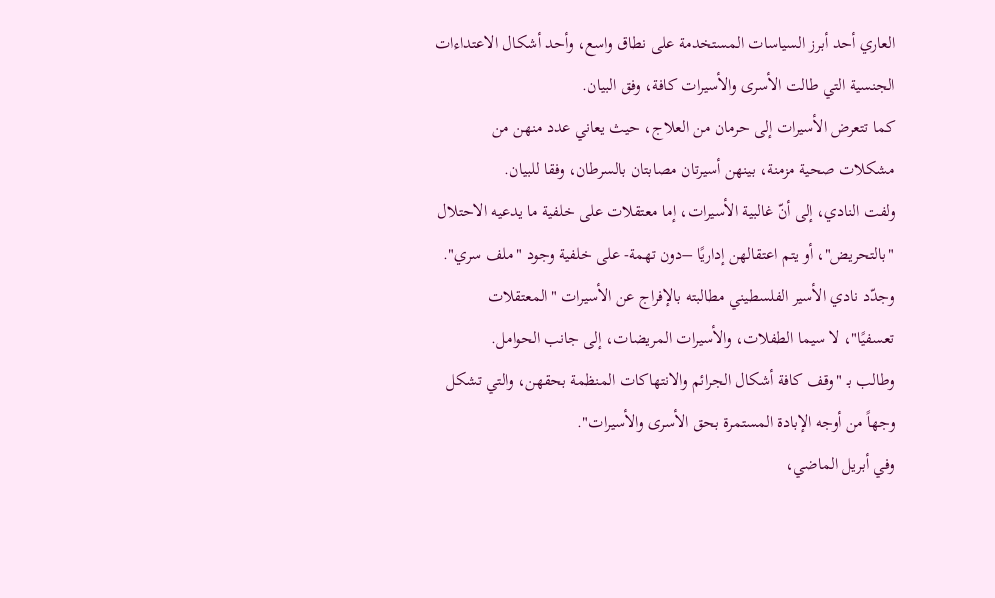العاري أحد أبرز السياسات المستخدمة على نطاق واسع، وأحد أشكال الاعتداءات الجنسية التي طالت الأسرى والأسيرات كافة، وفق البيان.
كما تتعرض الأسيرات إلى حرمان من العلاج، حيث يعاني عدد منهن من مشكلات صحية مزمنة، بينهن أسيرتان مصابتان بالسرطان، وفقا للبيان.
ولفت النادي، إلى أنّ غالبية الأسيرات، إما معتقلات على خلفية ما يدعيه الاحتلال "بالتحريض"، أو يتم اعتقالهن إداريًا –دون تهمة- على خلفية وجود "ملف سري".
وجدّد نادي الأسير الفلسطيني مطالبته بالإفراج عن الأسيرات "المعتقلات تعسفيًا"، لا سيما الطفلات، والأسيرات المريضات، إلى جانب الحوامل.
وطالب بـ "وقف كافة أشكال الجرائم والانتهاكات المنظمة بحقهن، والتي تشكل وجهاً من أوجه الإبادة المستمرة بحق الأسرى والأسيرات".
وفي أبريل الماضي،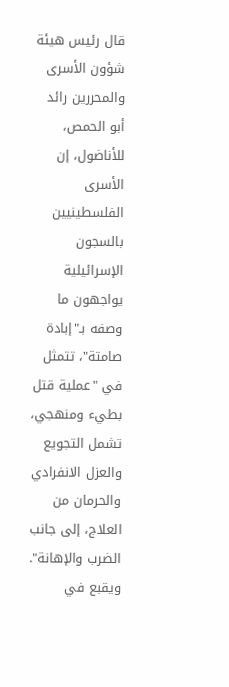قال رئيس هيئة شؤون الأسرى والمحررين رائد أبو الحمص، للأناضول، إن الأسرى الفلسطينيين بالسجون الإسرائيلية يواجهون ما وصفه بـ"إبادة صامتة"، تتمثل في "عملية قتل بطيء ومنهجي، تشمل التجويع والعزل الانفرادي والحرمان من العلاج، إلى جانب الضرب والإهانة".
ويقبع في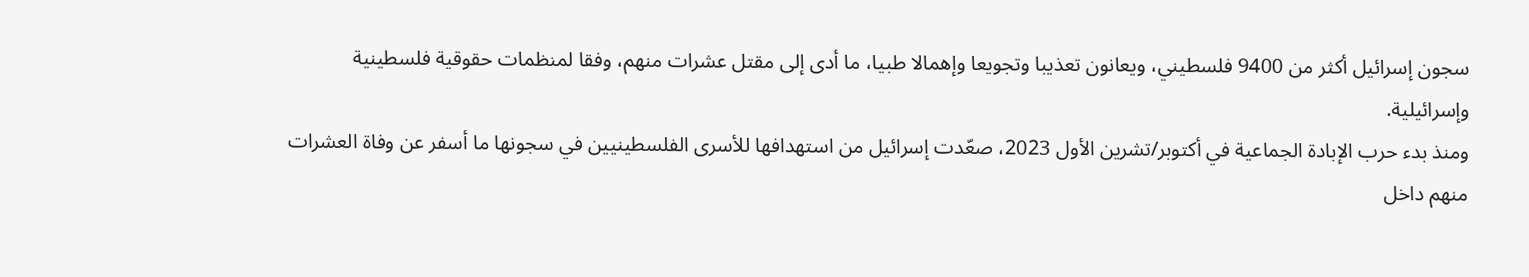سجون إسرائيل أكثر من 9400 فلسطيني، ويعانون تعذيبا وتجويعا وإهمالا طبيا، ما أدى إلى مقتل عشرات منهم، وفقا لمنظمات حقوقية فلسطينية وإسرائيلية.
ومنذ بدء حرب الإبادة الجماعية في أكتوبر/تشرين الأول 2023، صعّدت إسرائيل من استهدافها للأسرى الفلسطينيين في سجونها ما أسفر عن وفاة العشرات منهم داخل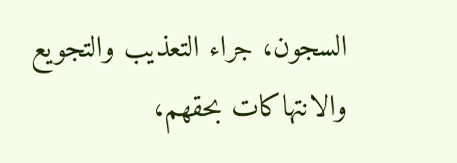السجون، جراء التعذيب والتجويع والانتهاكات بحقهم،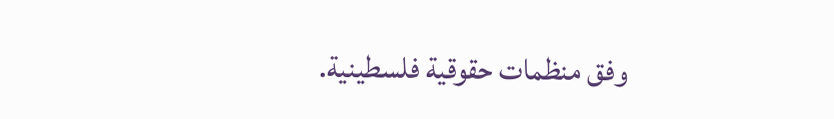وفق منظمات حقوقية فلسطينية.